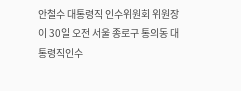안철수 대통령직 인수위원회 위원장이 30일 오전 서울 종로구 통의동 대통령직인수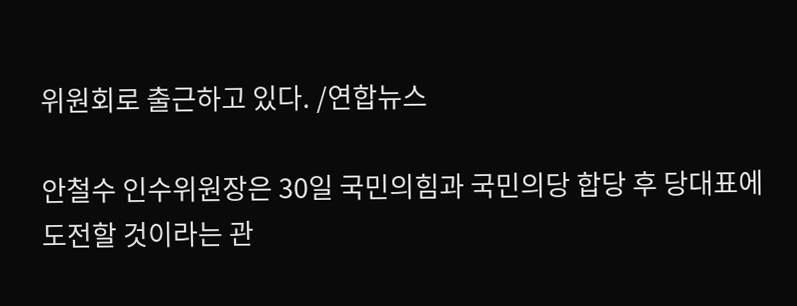위원회로 출근하고 있다. /연합뉴스

안철수 인수위원장은 30일 국민의힘과 국민의당 합당 후 당대표에 도전할 것이라는 관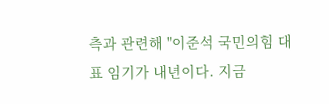측과 관련해 "이준석 국민의힘 대표 임기가 내년이다. 지금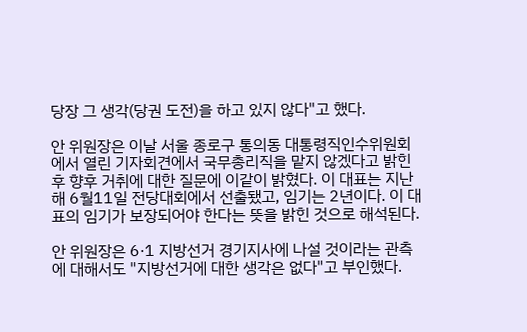당장 그 생각(당권 도전)을 하고 있지 않다"고 했다.

안 위원장은 이날 서울 종로구 통의동 대통령직인수위원회에서 열린 기자회견에서 국무총리직을 맡지 않겠다고 밝힌 후 향후 거취에 대한 질문에 이같이 밝혔다. 이 대표는 지난해 6월11일 전당대회에서 선출됐고, 임기는 2년이다. 이 대표의 임기가 보장되어야 한다는 뜻을 밝힌 것으로 해석된다.

안 위원장은 6·1 지방선거 경기지사에 나설 것이라는 관측에 대해서도 "지방선거에 대한 생각은 없다"고 부인했다.